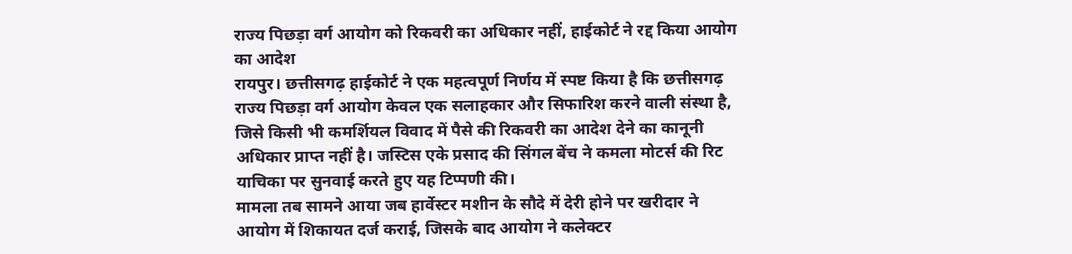राज्य पिछड़ा वर्ग आयोग को रिकवरी का अधिकार नहीं, हाईकोर्ट ने रद्द किया आयोग का आदेश
रायपुर। छत्तीसगढ़ हाईकोर्ट ने एक महत्वपूर्ण निर्णय में स्पष्ट किया है कि छत्तीसगढ़ राज्य पिछड़ा वर्ग आयोग केवल एक सलाहकार और सिफारिश करने वाली संस्था है, जिसे किसी भी कमर्शियल विवाद में पैसे की रिकवरी का आदेश देने का कानूनी अधिकार प्राप्त नहीं है। जस्टिस एके प्रसाद की सिंगल बेंच ने कमला मोटर्स की रिट याचिका पर सुनवाई करते हुए यह टिप्पणी की।
मामला तब सामने आया जब हार्वेस्टर मशीन के सौदे में देरी होने पर खरीदार ने आयोग में शिकायत दर्ज कराई, जिसके बाद आयोग ने कलेक्टर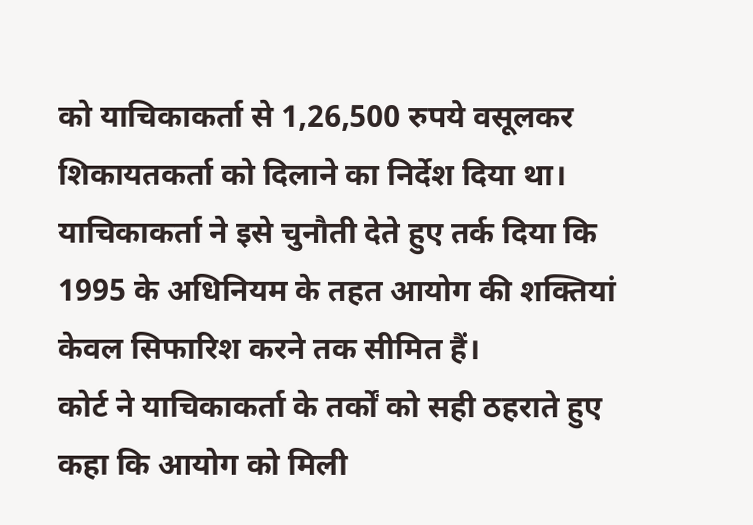को याचिकाकर्ता से 1,26,500 रुपये वसूलकर शिकायतकर्ता को दिलाने का निर्देश दिया था। याचिकाकर्ता ने इसे चुनौती देते हुए तर्क दिया कि 1995 के अधिनियम के तहत आयोग की शक्तियां केवल सिफारिश करने तक सीमित हैं।
कोर्ट ने याचिकाकर्ता के तर्कों को सही ठहराते हुए कहा कि आयोग को मिली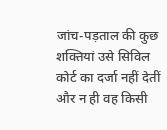जांच-पड़ताल की कुछ शक्तियां उसे सिविल कोर्ट का दर्जा नहीं देतीं और न ही वह किसी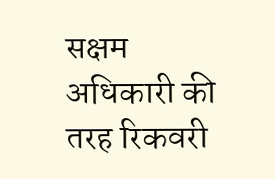सक्षम अधिकारी की तरह रिकवरी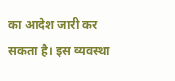का आदेश जारी कर सकता है। इस व्यवस्था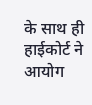के साथ ही हाईकोर्ट ने आयोग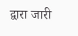द्वारा जारी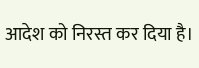आदेश को निरस्त कर दिया है।